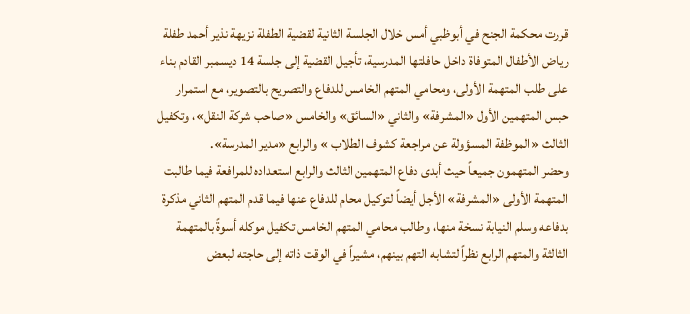قررت محكمة الجنح في أبوظبي أمس خلال الجلسة الثانية لقضية الطفلة نزيهة نذير أحمد طفلة رياض الأطفال المتوفاة داخل حافلتها المدرسية، تأجيل القضية إلى جلسة 14 ديسمبر القادم بناء على طلب المتهمة الأولى، ومحامي المتهم الخامس للدفاع والتصريح بالتصوير، مع استمرار حبس المتهمين الأول «المشرفة» والثاني «السائق» والخامس «صاحب شركة النقل»، وتكفيل الثالث «الموظفة المسؤولة عن مراجعة كشوف الطلاب » والرابع «مدير المدرسة».
وحضر المتهمون جميعاً حيث أبدى دفاع المتهمين الثالث والرابع استعداده للمرافعة فيما طالبت المتهمة الأولى «المشرفة» الأجل أيضاً لتوكيل محام للدفاع عنها فيما قدم المتهم الثاني مذكرة بدفاعه وسلم النيابة نسخة منها، وطالب محامي المتهم الخامس تكفيل موكله أسوةً بالمتهمة الثالثة والمتهم الرابع نظراً لتشابه التهم بينهم، مشيراً في الوقت ذاته إلى حاجته لبعض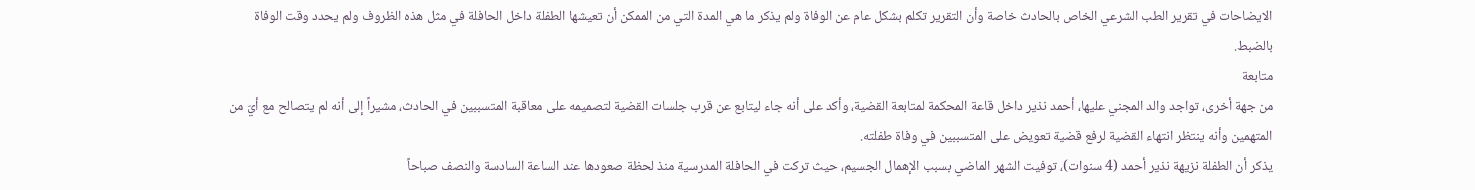الايضاحات في تقرير الطب الشرعي الخاص بالحادث خاصة وأن التقرير تكلم بشكل عام عن الوفاة ولم يذكر ما هي المدة التي من الممكن أن تعيشها الطفلة داخل الحافلة في مثل هذه الظروف ولم يحدد وقت الوفاة بالضبط.
متابعة
من جهة أخرى، تواجد والد المجني عليها، أحمد نذير داخل قاعة المحكمة لمتابعة القضية، وأكد على أنه جاء ليتابع عن قرب جلسات القضية لتصميمه على معاقبة المتسببين في الحادث، مشيراً إلى أنه لم يتصالح مع أيّ من المتهمين وأنه ينتظر انتهاء القضية لرفع قضية تعويض على المتسببين في وفاة طفلته.
يذكر أن الطفلة نزيهة نذير أحمد (4 سنوات)، توفيت الشهر الماضي بسبب الإهمال الجسيم، حيث تركت في الحافلة المدرسية منذ لحظة صعودها عند الساعة السادسة والنصف صباحاً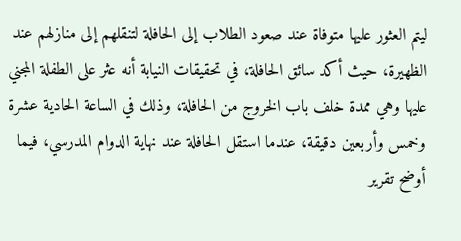ليتم العثور عليها متوفاة عند صعود الطلاب إلى الحافلة لتنقلهم إلى منازلهم عند الظهيرة، حيث أكد سائق الحافلة، في تحقيقات النيابة أنه عثر على الطفلة المجني عليها وهي ممدة خلف باب الخروج من الحافلة، وذلك في الساعة الحادية عشرة وخمس وأربعين دقيقة، عندما استقل الحافلة عند نهاية الدوام المدرسي، فيما أوضح تقرير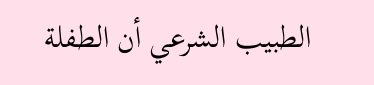الطبيب الشرعي أن الطفلة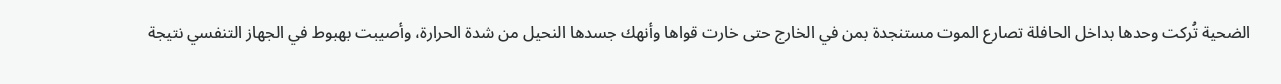الضحية تُركت وحدها بداخل الحافلة تصارع الموت مستنجدة بمن في الخارج حتى خارت قواها وأنهك جسدها النحيل من شدة الحرارة، وأصيبت بهبوط في الجهاز التنفسي نتيجة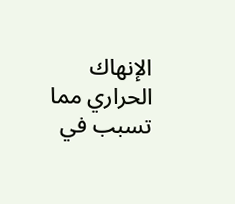الإنهاك الحراري مما تسبب في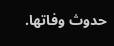حدوث وفاتها.